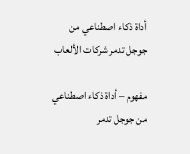أداة ذكاء اصطناعي من جوجل تدمر شركات الألعاب

مفهوم – أداة ذكاء اصطناعي من جوجل تدمر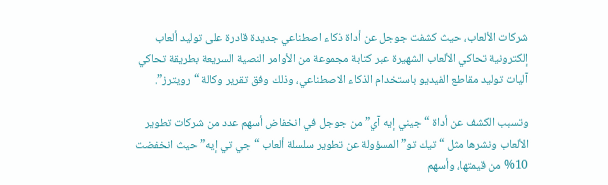شركات الألعاب، حيث كشفت جوجل عن أداة ذكاء اصطناعي جديدة قادرة على توليد ألعاب إلكترونية تحاكي الألعاب الشهيرة عبر كتابة مجموعة من الأوامر النصية السريعة بطريقة تحاكي آليات توليد مقاطع الفيديو باستخدام الذكاء الاصطناعي، وذلك وفق تقرير وكالة “رويترز”.

وتسبب الكشف عن أداة “جيني إيه آي” من جوجل في انخفاض أسهم عدد من شركات تطوير الألعاب ونشرها مثل “تيك تو” المسؤولة عن تطوير سلسلة ألعاب “جي تي إيه” حيث انخفضت 10% من قيمتها، وأسهم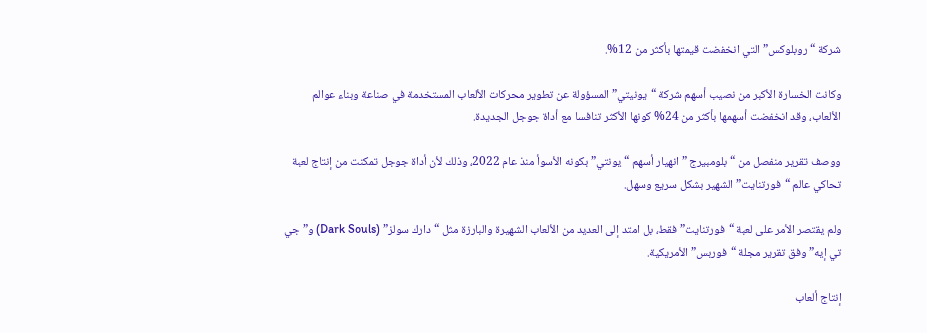شركة “روبلوكس” التي انخفضت قيمتها بأكثر من 12%.

وكانت الخسارة الأكبر من نصيب أسهم شركة “يونيتي” المسؤولة عن تطوير محركات الألعاب المستخدمة في صناعة وبناء عوالم الألعاب، وقد انخفضت أسهمها بأكثر من 24% كونها الأكثر تنافسا مع أداة جوجل الجديدة.

ووصف تقرير منفصل من “بلومبيرج ” انهيار أسهم “يونتي” بكونه الأسوأ منذ عام 2022، وذلك لأن أداة جوجل تمكنت من إنتاج لعبة تحاكي عالم “فورتنايت” الشهير بشكل سريع وسهل.

ولم يقتصر الأمر على لعبة “فورتنايت” فقط، بل امتد إلى العديد من الألعاب الشهيرة والبارزة مثل “دارك سولز” (Dark Souls) و”جي تي إيه” وفق تقرير مجلة “فوربس” الأمريكية.

إنتاج ألعاب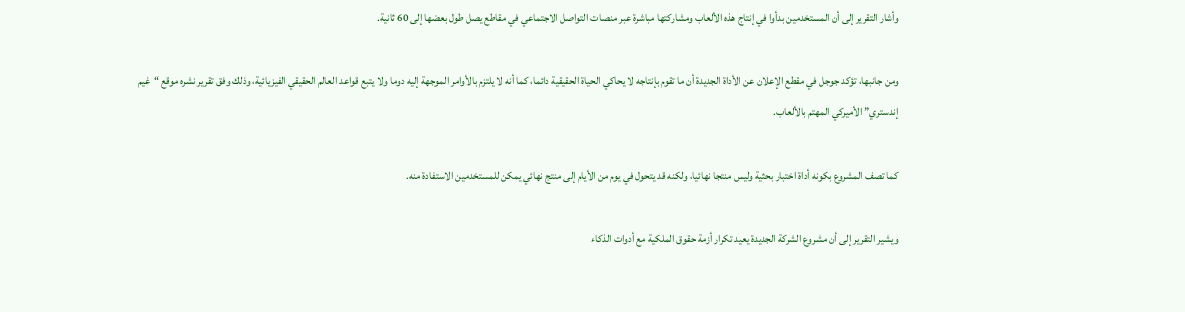وأشار التقرير إلى أن المستخدمين بدأوا في إنتاج هذه الألعاب ومشاركتها مباشرة عبر منصات التواصل الاجتماعي في مقاطع يصل طول بعضها إلى 60 ثانية.

ومن جانبها، تؤكد جوجل في مقطع الإعلان عن الأداة الجديدة أن ما تقوم بإنتاجه لا يحاكي الحياة الحقيقية دائما، كما أنه لا يلتزم بالأوامر الموجهة إليه دوما ولا يتبع قواعد العالم الحقيقي الفيزيائية، وذلك وفق تقرير نشره موقع “غيم إندستري” الأميركي المهتم بالألعاب.

كما تصف المشروع بكونه أداة اختبار بحثية وليس منتجا نهائيا، ولكنه قد يتحول في يوم من الأيام إلى منتج نهائي يمكن للمستخدمين الاستفادة منه.

ويشير التقرير إلى أن مشروع الشركة الجديدة يعيد تكرار أزمة حقوق الملكية مع أدوات الذكاء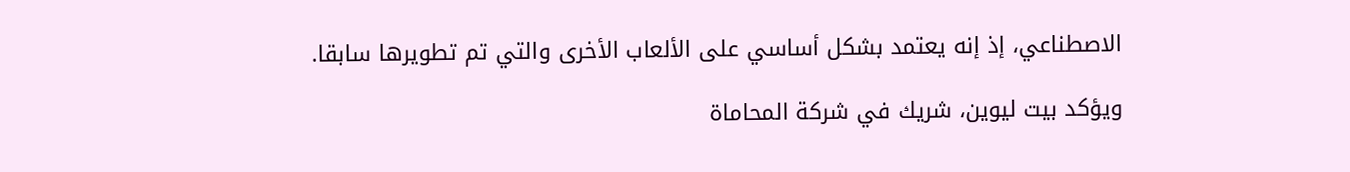الاصطناعي، إذ إنه يعتمد بشكل أساسي على الألعاب الأخرى والتي تم تطويرها سابقا.

ويؤكد بيت ليوين، شريك في شركة المحاماة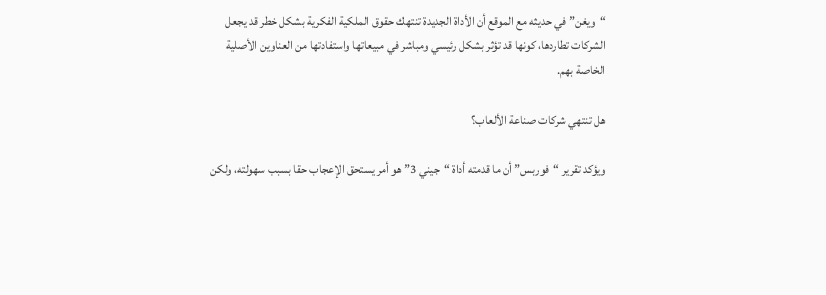“ويغن” في حديثه مع الموقع أن الأداة الجديدة تنتهك حقوق الملكية الفكرية بشكل خطر قد يجعل الشركات تطاردها، كونها قد تؤثر بشكل رئيسي ومباشر في مبيعاتها واستفادتها من العناوين الأصلية الخاصة بهم.

هل تنتهي شركات صناعة الألعاب؟

ويؤكد تقرير “فوربس” أن ما قدمته أداة “جيني 3” هو أمر يستحق الإعجاب حقا بسبب سهولته، ولكن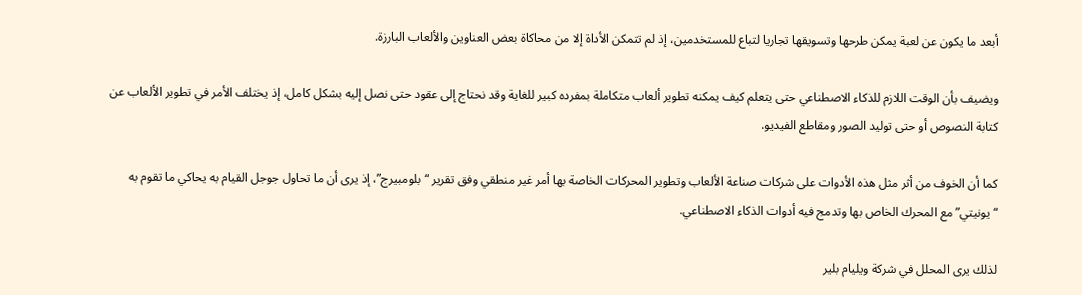أبعد ما يكون عن لعبة يمكن طرحها وتسويقها تجاريا لتباع للمستخدمين، إذ لم تتمكن الأداة إلا من محاكاة بعض العناوين والألعاب البارزة.

ويضيف بأن الوقت اللازم للذكاء الاصطناعي حتى يتعلم كيف يمكنه تطوير ألعاب متكاملة بمفرده كبير للغاية وقد نحتاج إلى عقود حتى نصل إليه بشكل كامل، إذ يختلف الأمر في تطوير الألعاب عن كتابة النصوص أو حتى توليد الصور ومقاطع الفيديو.

كما أن الخوف من أثر مثل هذه الأدوات على شركات صناعة الألعاب وتطوير المحركات الخاصة بها أمر غير منطقي وفق تقرير “بلومبيرج”، إذ يرى أن ما تحاول جوجل القيام به يحاكي ما تقوم به “يونيتي” مع المحرك الخاص بها وتدمج فيه أدوات الذكاء الاصطناعي.

لذلك يرى المحلل في شركة ويليام بلير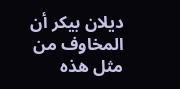ديلان بيكر أن المخاوف من مثل هذه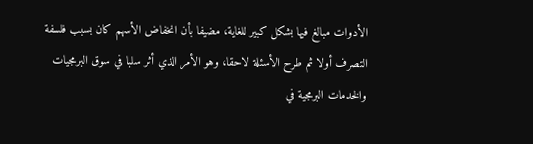الأدوات مبالغ فيها بشكل كبير للغاية، مضيفا بأن انخفاض الأسهم كان بسبب فلسفة التصرف أولا ثم طرح الأسئلة لاحقا، وهو الأمر الذي أثر سلبا في سوق البرمجيات والخدمات البرمجية في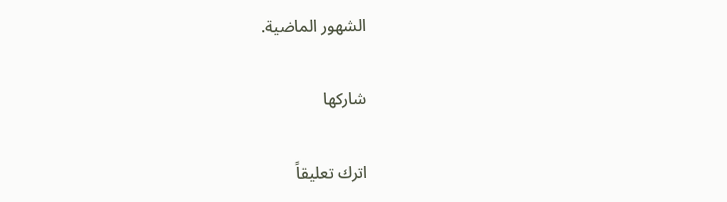الشهور الماضية.

شاركها

اترك تعليقاً